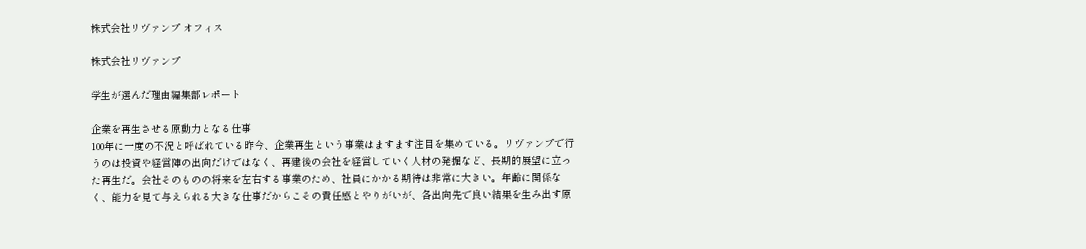株式会社リヴァンプ オフィス

株式会社リヴァンプ

学生が選んだ理由編集部レポート

企業を再生させる原動力となる仕事
100年に一度の不況と呼ばれている昨今、企業再生という事業はますます注目を集めている。リヴァンプで行うのは投資や経営陣の出向だけではなく、再建後の会社を経営していく人材の発掘など、長期的展望に立った再生だ。会社そのものの将来を左右する事業のため、社員にかかる期待は非常に大きい。年齢に関係なく、能力を見て与えられる大きな仕事だからこその責任感とやりがいが、各出向先で良い結果を生み出す原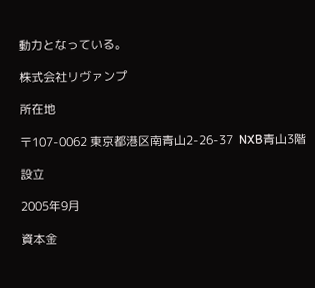動力となっている。

株式会社リヴァンプ

所在地

〒107-0062 東京都港区南青山2-26-37  NXB青山3階

設立

2005年9月

資本金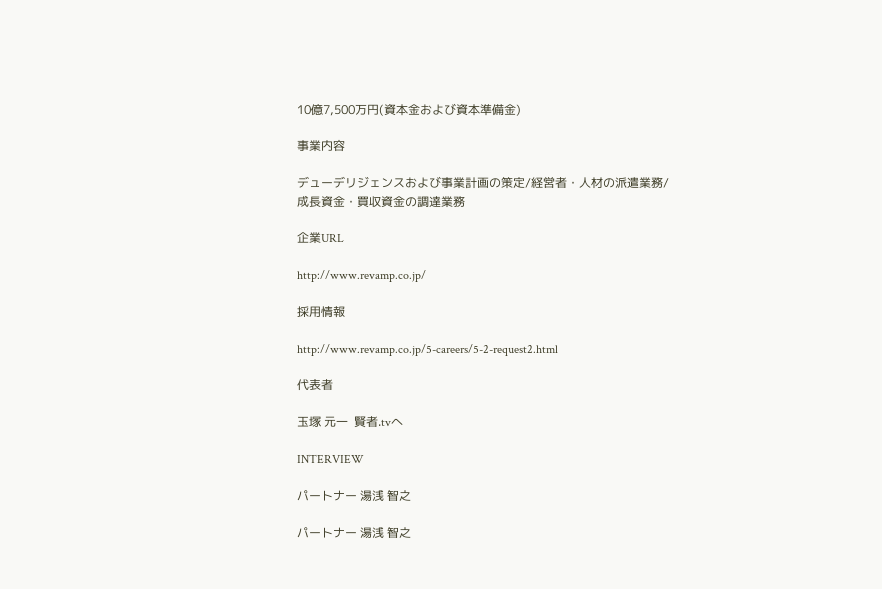10億7,500万円(資本金および資本準備金)

事業内容

デューデリジェンスおよび事業計画の策定/経営者・人材の派遣業務/成長資金・買収資金の調達業務

企業URL

http://www.revamp.co.jp/

採用情報

http://www.revamp.co.jp/5-careers/5-2-request2.html

代表者

玉塚 元一  賢者.tvへ

INTERVIEW

パートナー 湯浅 智之

パートナー 湯浅 智之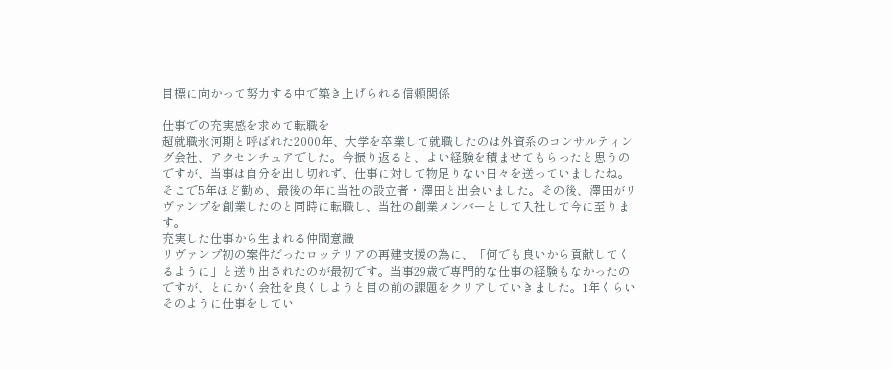目標に向かって努力する中で築き上げられる信頼関係

仕事での充実感を求めて転職を
超就職氷河期と呼ばれた2000年、大学を卒業して就職したのは外資系のコンサルティング会社、アクセンチュアでした。今振り返ると、よい経験を積ませてもらったと思うのですが、当事は自分を出し切れず、仕事に対して物足りない日々を送っていましたね。そこで5年ほど勤め、最後の年に当社の設立者・澤田と出会いました。その後、澤田がリヴァンプを創業したのと同時に転職し、当社の創業メンバーとして入社して今に至ります。
充実した仕事から生まれる仲間意識
リヴァンプ初の案件だったロッテリアの再建支援の為に、「何でも良いから貢献してくるように」と送り出されたのが最初です。当事29歳で専門的な仕事の経験もなかったのですが、とにかく会社を良くしようと目の前の課題をクリアしていきました。1年くらいそのように仕事をしてい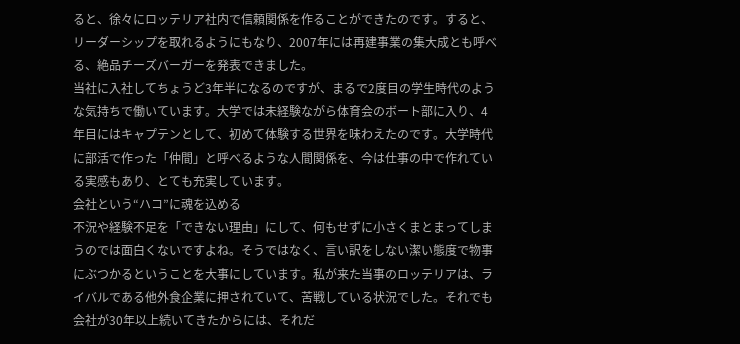ると、徐々にロッテリア社内で信頼関係を作ることができたのです。すると、リーダーシップを取れるようにもなり、2007年には再建事業の集大成とも呼べる、絶品チーズバーガーを発表できました。
当社に入社してちょうど3年半になるのですが、まるで2度目の学生時代のような気持ちで働いています。大学では未経験ながら体育会のボート部に入り、4年目にはキャプテンとして、初めて体験する世界を味わえたのです。大学時代に部活で作った「仲間」と呼べるような人間関係を、今は仕事の中で作れている実感もあり、とても充実しています。
会社という“ハコ”に魂を込める
不況や経験不足を「できない理由」にして、何もせずに小さくまとまってしまうのでは面白くないですよね。そうではなく、言い訳をしない潔い態度で物事にぶつかるということを大事にしています。私が来た当事のロッテリアは、ライバルである他外食企業に押されていて、苦戦している状況でした。それでも会社が30年以上続いてきたからには、それだ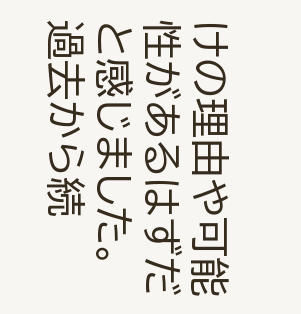けの理由や可能性があるはずだと感じました。過去から続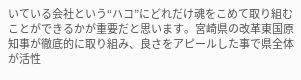いている会社という“ハコ”にどれだけ魂をこめて取り組むことができるかが重要だと思います。宮崎県の改革東国原知事が徹底的に取り組み、良さをアピールした事で県全体が活性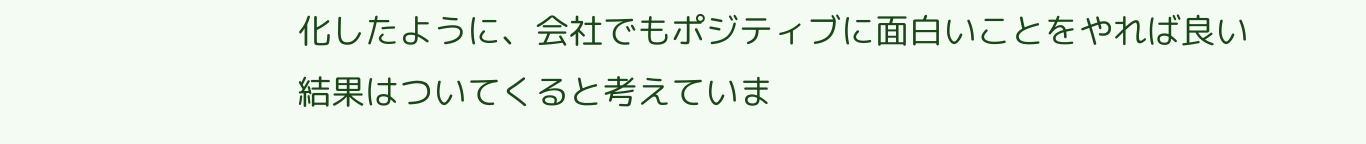化したように、会社でもポジティブに面白いことをやれば良い結果はついてくると考えていま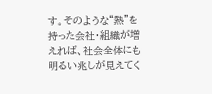す。そのような“熱”を持った会社・組織が増えれば、社会全体にも明るい兆しが見えてく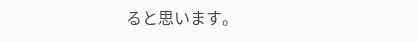ると思います。